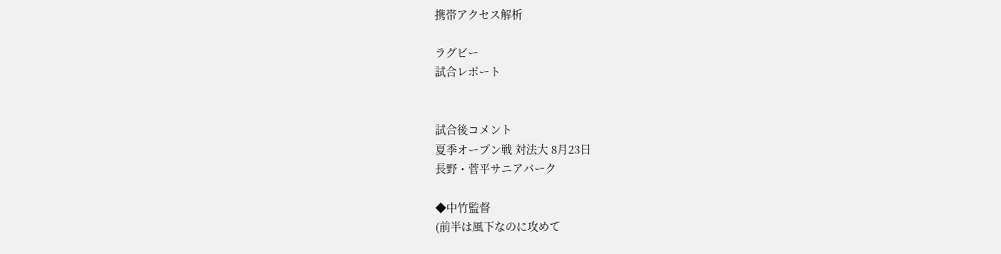携帯アクセス解析

ラグビー
試合レポート


試合後コメント
夏季オープン戦 対法大 8月23日
長野・菅平サニアパーク

◆中竹監督
(前半は風下なのに攻めて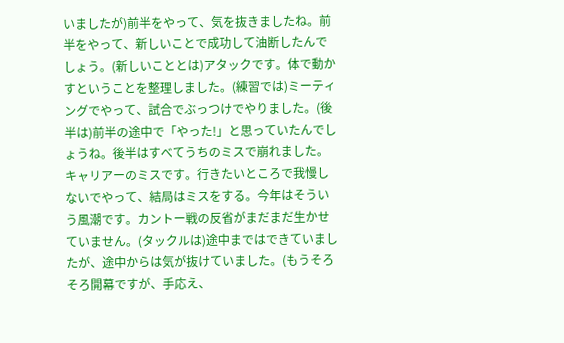いましたが)前半をやって、気を抜きましたね。前半をやって、新しいことで成功して油断したんでしょう。(新しいこととは)アタックです。体で動かすということを整理しました。(練習では)ミーティングでやって、試合でぶっつけでやりました。(後半は)前半の途中で「やった!」と思っていたんでしょうね。後半はすべてうちのミスで崩れました。キャリアーのミスです。行きたいところで我慢しないでやって、結局はミスをする。今年はそういう風潮です。カントー戦の反省がまだまだ生かせていません。(タックルは)途中まではできていましたが、途中からは気が抜けていました。(もうそろそろ開幕ですが、手応え、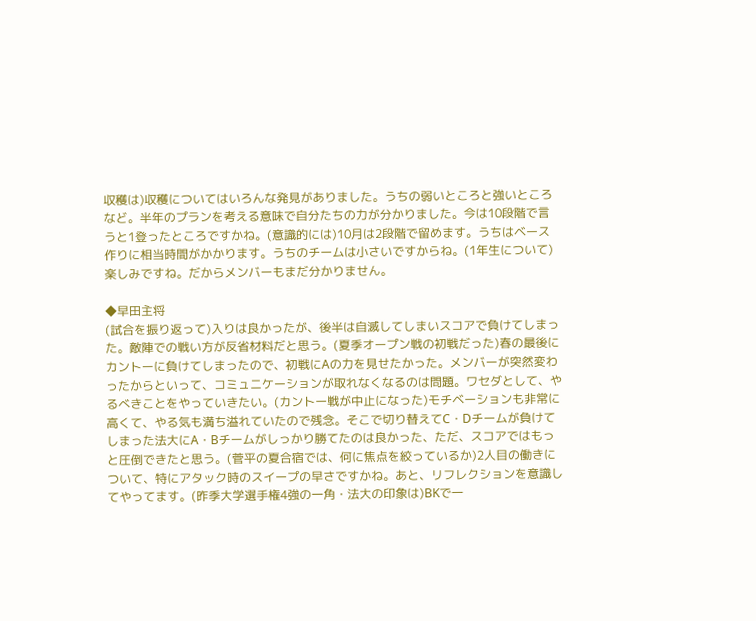収穫は)収穫についてはいろんな発見がありました。うちの弱いところと強いところなど。半年のプランを考える意味で自分たちの力が分かりました。今は10段階で言うと1登ったところですかね。(意識的には)10月は2段階で留めます。うちはベース作りに相当時間がかかります。うちのチームは小さいですからね。(1年生について)楽しみですね。だからメンバーもまだ分かりません。

◆早田主将
(試合を振り返って)入りは良かったが、後半は自滅してしまいスコアで負けてしまった。敵陣での戦い方が反省材料だと思う。(夏季オープン戦の初戦だった)春の最後にカントーに負けてしまったので、初戦にAの力を見せたかった。メンバーが突然変わったからといって、コミュニケーションが取れなくなるのは問題。ワセダとして、やるべきことをやっていきたい。(カントー戦が中止になった)モチベーションも非常に高くて、やる気も満ち溢れていたので残念。そこで切り替えてC・Dチームが負けてしまった法大にA・Bチームがしっかり勝てたのは良かった、ただ、スコアではもっと圧倒できたと思う。(菅平の夏合宿では、何に焦点を絞っているか)2人目の働きについて、特にアタック時のスイープの早さですかね。あと、リフレクションを意識してやってます。(昨季大学選手権4強の一角・法大の印象は)BKで一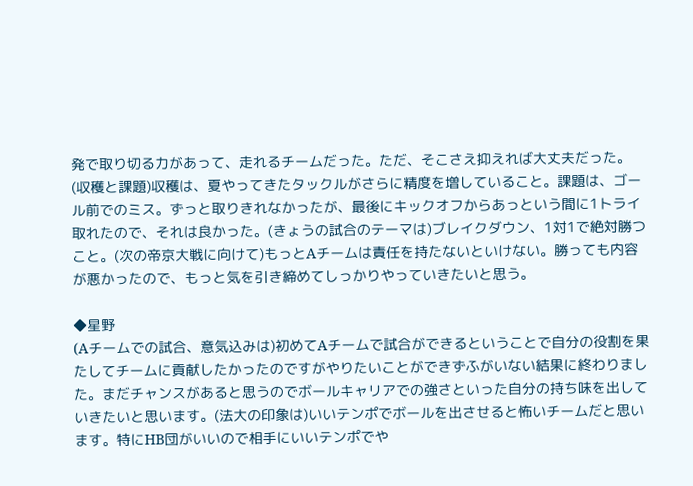発で取り切る力があって、走れるチームだった。ただ、そこさえ抑えれば大丈夫だった。(収穫と課題)収穫は、夏やってきたタックルがさらに精度を増していること。課題は、ゴール前でのミス。ずっと取りきれなかったが、最後にキックオフからあっという間に1トライ取れたので、それは良かった。(きょうの試合のテーマは)ブレイクダウン、1対1で絶対勝つこと。(次の帝京大戦に向けて)もっとAチームは責任を持たないといけない。勝っても内容が悪かったので、もっと気を引き締めてしっかりやっていきたいと思う。

◆星野
(Aチームでの試合、意気込みは)初めてAチームで試合ができるということで自分の役割を果たしてチームに貢献したかったのですがやりたいことができずふがいない結果に終わりました。まだチャンスがあると思うのでボールキャリアでの強さといった自分の持ち味を出していきたいと思います。(法大の印象は)いいテンポでボールを出させると怖いチームだと思います。特にHB団がいいので相手にいいテンポでや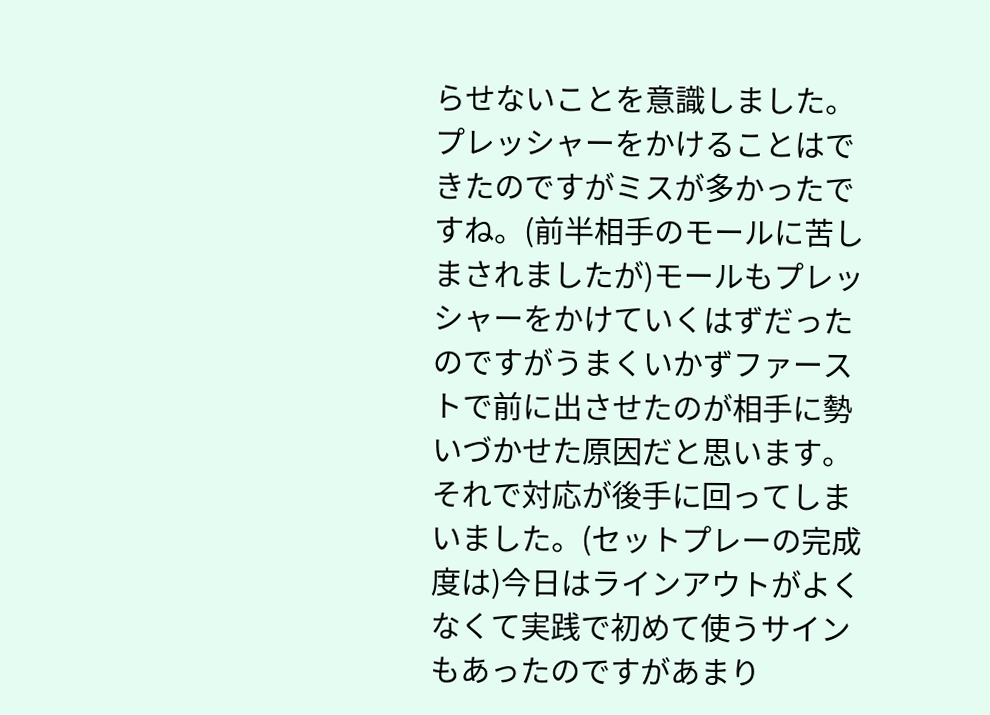らせないことを意識しました。プレッシャーをかけることはできたのですがミスが多かったですね。(前半相手のモールに苦しまされましたが)モールもプレッシャーをかけていくはずだったのですがうまくいかずファーストで前に出させたのが相手に勢いづかせた原因だと思います。それで対応が後手に回ってしまいました。(セットプレーの完成度は)今日はラインアウトがよくなくて実践で初めて使うサインもあったのですがあまり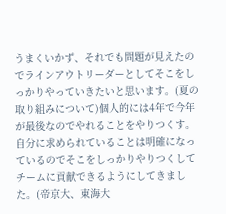うまくいかず、それでも問題が見えたのでラインアウトリーダーとしてそこをしっかりやっていきたいと思います。(夏の取り組みについて)個人的には4年で今年が最後なのでやれることをやりつくす。自分に求められていることは明確になっているのでそこをしっかりやりつくしてチームに貢献できるようにしてきました。(帝京大、東海大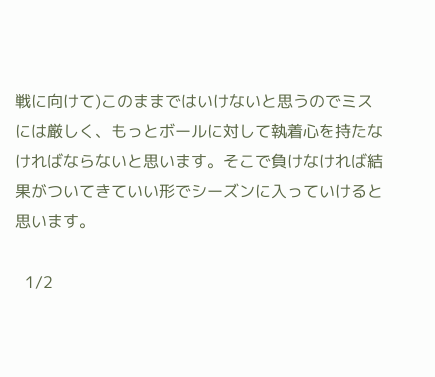戦に向けて)このままではいけないと思うのでミスには厳しく、もっとボールに対して執着心を持たなければならないと思います。そこで負けなければ結果がついてきていい形でシーズンに入っていけると思います。

  1/2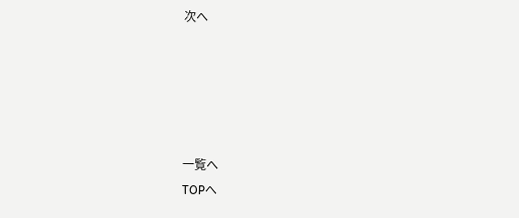次へ





一覧へ
TOPへ